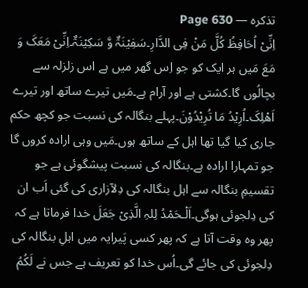تذکرہ — Page 630
اِنِّیْ اُحَافِظُ کُلَّ مَنْ فِی الدَّارِ۔سَفِیْنَۃٌ وَّ سَکِیْنَۃٌ۔اِنِّیْ مَعَکَ وَ مَعَ مَیں ہر ایک کو جو اِس گھر میں ہے اس زلزلہ سے بچالُوں گا۔کشتی ہے اور آرام ہے۔مَیں تیرے ساتھ اور تیرے اَھْلِکَ۔اُرِیْدُ مَا تُرِیْدُوْنَ۔پہلے بنگالہ کی نسبت جو کچھ حکم جاری کیا گیا تھا اہل کے ساتھ ہوں۔مَیں وہی ارادہ کروں گا جو تمہارا ارادہ ہے۔بنگالہ کی نسبت پیشگوئی ہے جو تقسیمِ بنگالہ سے اہل بنگالہ کی دِلآزاری کی گئی اَب ان کی دِلجوئی ہوگی۔اَلْـحَمْدُ لِلہِ الَّذِیْ جَعَلَ خدا فرماتا ہے کہ پھر وہ وقت آتا ہے کہ پھر کسی پَیرایہ میں اہلِ بنگالہ کی دِلجوئی کی جائے گی۔اُس خدا کو تعریف ہے جس نے لَکُمُ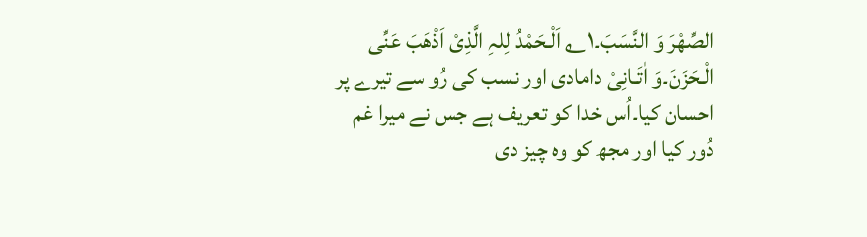الصِّھْرَ وَ النَّسَبَ۔۱؎ اَلْـحَمْدُ لِلہِ الَّذِیْ اَذْھَبَ عَنِّی الْـحَزَنَ۔وَ اٰتَـانِیْ دامادی اور نسب کی رُو سے تیرے پر احسان کیا۔اُس خدا کو تعریف ہے جس نے میرا غم دُور کیا اور مجھ کو وہ چیز دی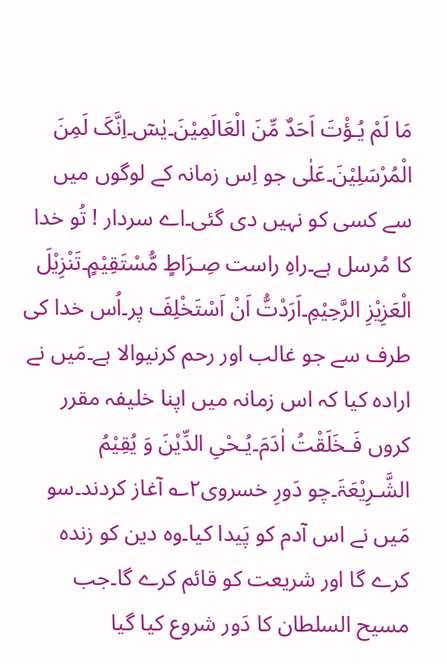مَا لَمْ یُـؤْتَ اَحَدٌ مِّنَ الْعَالَمِیْنَ۔یٰسٓ۔اِنَّکَ لَمِنَ الْمُرْسَلِیْنَ۔عَلٰی جو اِس زمانہ کے لوگوں میں سے کسی کو نہیں دی گئی۔اے سردار ! تُو خدا کا مُرسل ہے۔راہِ راست صِـرَاطٍ مُّسْتَقِیْمٍ۔تَنْزِیْلَ الْعَزِیْزِ الرَّحِیْمِ۔اَرَدْتُّ اَنْ اَسْتَخْلِفَ پر۔اُس خدا کی طرف سے جو غالب اور رحم کرنیوالا ہے۔مَیں نے ارادہ کیا کہ اس زمانہ میں اپنا خلیفہ مقرر کروں فَـخَلَقْتُ اٰدَمَ۔یُـحْیِ الدِّیْنَ وَ یُقِیْمُ الشَّـرِیْعَۃَ۔چو دَورِ خسروی۲؎ آغاز کردند۔سو مَیں نے اس آدم کو پَیدا کیا۔وہ دین کو زندہ کرے گا اور شریعت کو قائم کرے گا۔جب مسیح السلطان کا دَور شروع کیا گیا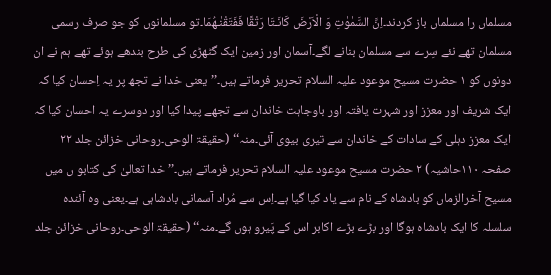مسلماں را مسلماں باز کردند۔اِنَّ السَّمٰوٰتِ وَ الْاَرْضَ کَانَـتَا رَتْقًا فَفَتَقْنٰـھُمَا۔تو مسلمانوں کو جو صرف رسمی مسلمان تھے نئے سِرے سے مسلمان بنانے لگے۔آسمان اور زمین ایک گٹھڑی کی طرح بندھے ہوئے تھے ہم نے ان دونوں کو ۱ حضرت مسیح موعود علیہ السلام تحریر فرماتے ہیں۔’’یعنی خدا نے تجھ پر یہ اِحسان کیا کہ ایک شریف اور معزز اور شہرت یافتہ اور باوجاہت خاندان سے تجھے پیدا کیا اور دوسرے یہ احسان کیا کہ ایک معزز دہلی کے سادات کے خاندان سے تیری بیوی آئی۔منہ‘‘ (حقیقۃ الوحی۔روحانی خزائن جلد ۲۲ صفحہ ۱۱۰حاشیہ) ۲ حضرت مسیح موعود علیہ السلام تحریر فرماتے ہیں۔’’ خدا تعالیٰ کی کتابو ں میں مسیح آخرالزماں کو بادشاہ کے نام سے یاد کیا گیا ہے۔اِس سے مُراد آسمانی بادشاہی ہے۔یعنی وہ آئندہ سلسلہ کا ایک بادشاہ ہوگا اور بڑے بڑے اکابر اس کے پَیرو ہوں گے۔منہ‘‘ (حقیقۃ الوحی۔روحانی خزائن جلد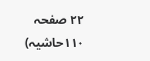۲۲ صفحہ ۱۱۰حاشیہ)